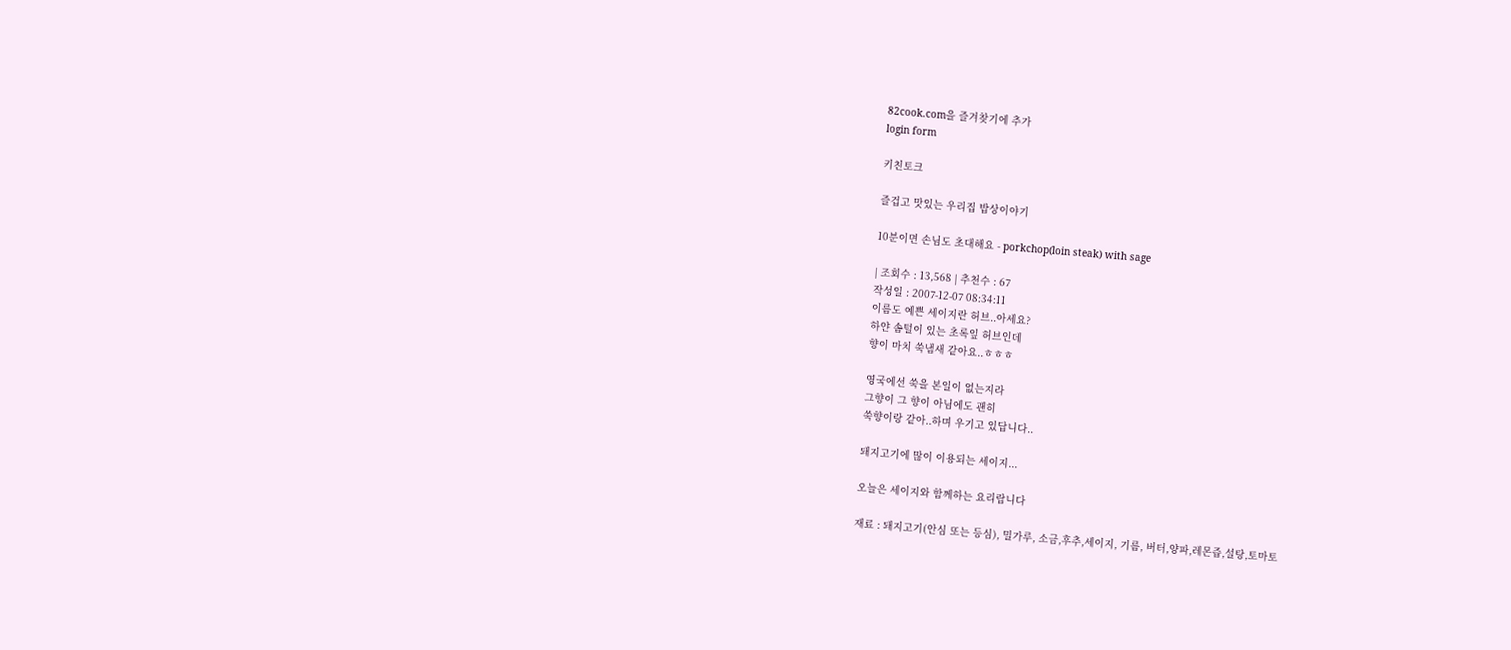82cook.com을 즐겨찾기에 추가
login form

키친토크

즐겁고 맛있는 우리집 밥상이야기

10분이면 손님도 초대해요 - porkchop(loin steak) with sage

| 조회수 : 13,568 | 추천수 : 67
작성일 : 2007-12-07 08:34:11
이름도 예쁜 세이지란 허브..아세요?
하얀 솜털이 있는 초록잎 허브인데
향이 마치 쑥냄새 같아요..ㅎㅎㅎ

영국에선 쑥을 본일이 없는지라
그향이 그 향이 아님에도 괜히
쑥향이랑 같아..하며 우기고 있답니다..

돼지고기에 많이 이용되는 세이지...

오늘은 세이지와 함께하는 요리랍니다

재료 : 돼지고기(안심 또는 등심), 밀가루, 소금,후추,세이지, 기름, 버터,양파,레몬즙,설탕,토마토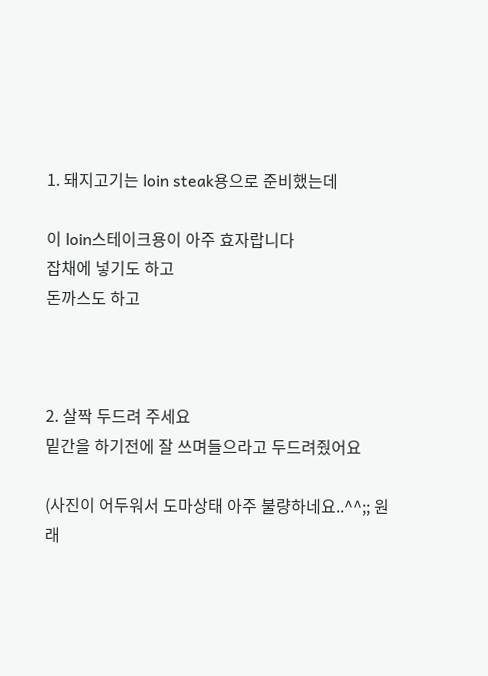1. 돼지고기는 loin steak용으로 준비했는데

이 loin스테이크용이 아주 효자랍니다
잡채에 넣기도 하고
돈까스도 하고



2. 살짝 두드려 주세요
밑간을 하기전에 잘 쓰며들으라고 두드려줬어요

(사진이 어두워서 도마상태 아주 불량하네요..^^;; 원래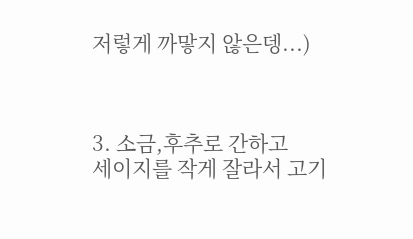저렇게 까맣지 않은뎅...)



3. 소금,후추로 간하고
세이지를 작게 잘라서 고기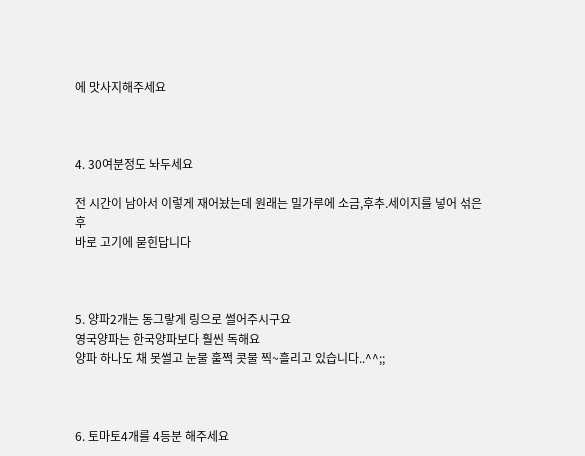에 맛사지해주세요



4. 30여분정도 놔두세요

전 시간이 남아서 이렇게 재어놨는데 원래는 밀가루에 소금,후추.세이지를 넣어 섞은 후
바로 고기에 묻힌답니다



5. 양파2개는 동그랗게 링으로 썰어주시구요
영국양파는 한국양파보다 훨씬 독해요
양파 하나도 채 못썰고 눈물 훌쩍 콧물 찍~흘리고 있습니다..^^;;



6. 토마토4개를 4등분 해주세요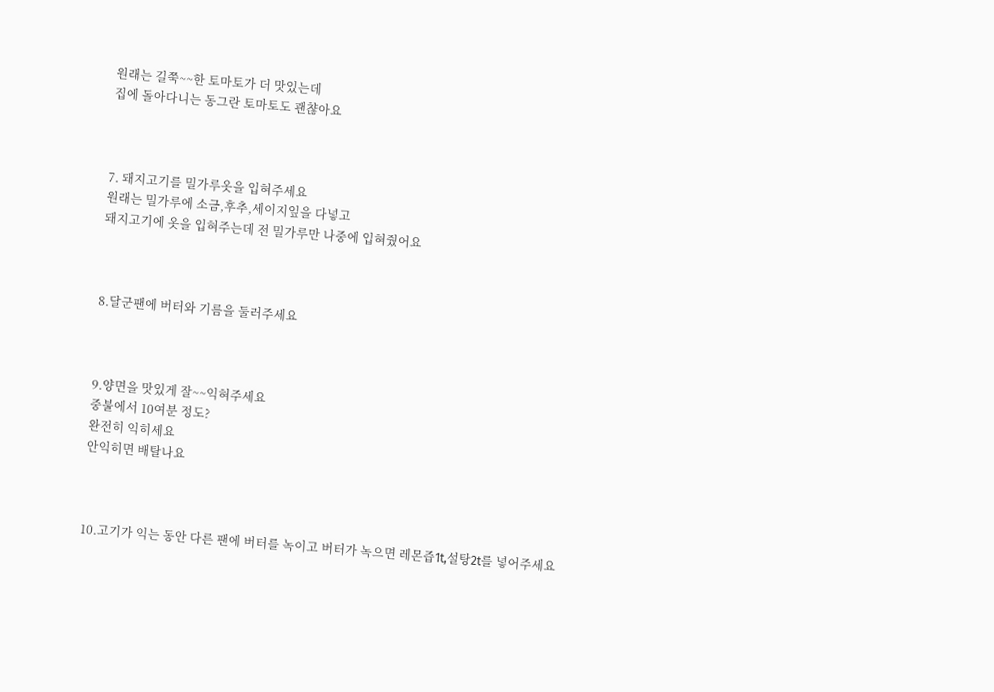원래는 길쭉~~한 토마토가 더 맛있는데
집에 돌아다니는 동그란 토마토도 괜챦아요



7. 돼지고기를 밀가루옷을 입혀주세요
원래는 밀가루에 소금,후추,세이지잎을 다넣고
돼지고기에 옷을 입혀주는데 전 밀가루만 나중에 입혀줬어요



8.달군팬에 버터와 기름을 둘러주세요



9.양면을 맛있게 잘~~익혀주세요
중불에서 10여분 정도?
완전히 익히세요
안익히면 배탈나요



10.고기가 익는 동안 다른 팬에 버터를 녹이고 버터가 녹으면 레몬즙1t,설탕2t를 넣어주세요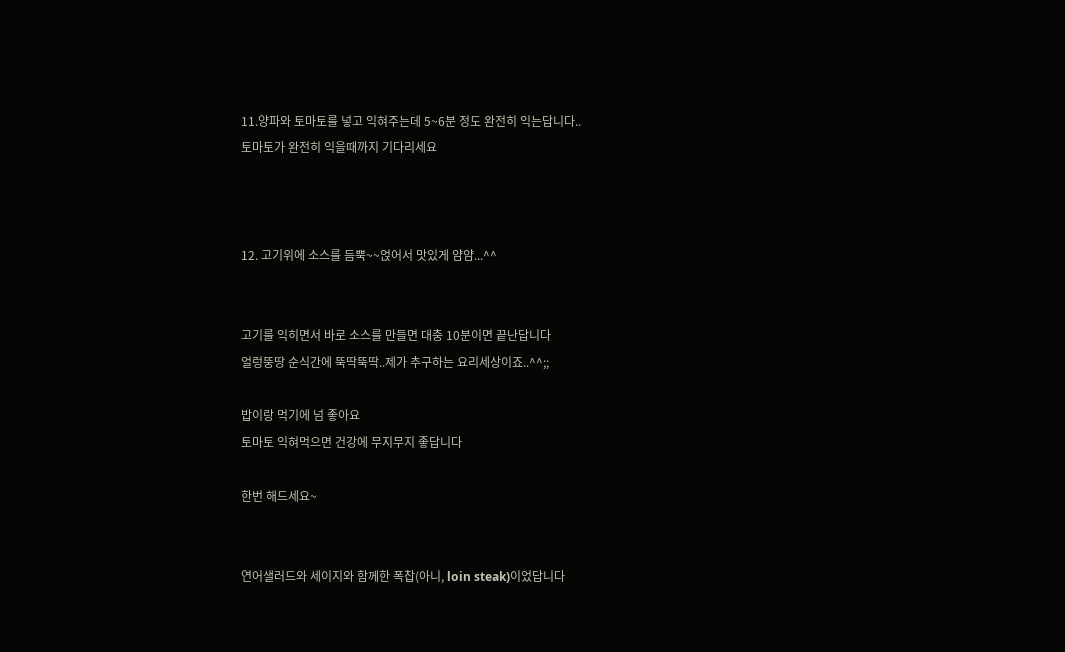11.양파와 토마토를 넣고 익혀주는데 5~6분 정도 완전히 익는답니다..
토마토가 완전히 익을때까지 기다리세요



12. 고기위에 소스를 듬뿍~~얹어서 맛있게 얌얌...^^


고기를 익히면서 바로 소스를 만들면 대충 10분이면 끝난답니다
얼렁뚱땅 순식간에 뚝딱뚝딱..제가 추구하는 요리세상이죠..^^;;

밥이랑 먹기에 넘 좋아요
토마토 익혀먹으면 건강에 무지무지 좋답니다

한번 해드세요~


연어샐러드와 세이지와 함께한 폭찹(아니, loin steak)이었답니다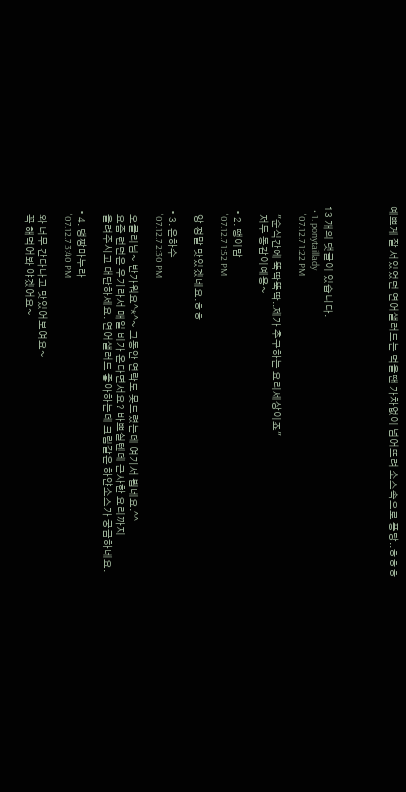예쁘게 잘 서있었던 연어샐러드는 먹을땐 가차없이 넘어뜨려 소스속으로 퐁당..ㅎㅎㅎ




13 개의 댓글이 있습니다.
  • 1. ponytaillady
    '07.12.7 1:22 PM

    "순식간에 뚝딱뚝딱..제가 추구하는 요리세상이죠"
    저두 동감이예용~

  • 2. 땡이맘
    '07.12.7 1:52 PM

    앙 정말 맛있겠네요.ㅎㅎ

  • 3. 은하수
    '07.12.7 2:30 PM

    오클리님~ 반가워요^*^~ 그동안 연락도 못드렸는데 여기서 뵙네요.^^
    요즘 런던은 우기라서 매일 비가 온다면서요? 바쁘실텐데 근사한 요리까지
    올려주시고 대단하세요. 연어샐러드 좋아하는데 크림같은 하얀소스가 궁금하네요.

  • 4. 댕짱마누라
    '07.12.7 3:40 PM

    와 너무 간다나고 맛있어보여요~
    꼭 해먹어봐 야겠어요~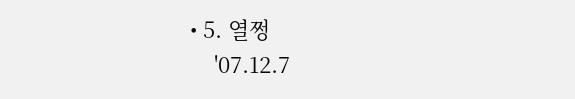• 5. 열쩡
    '07.12.7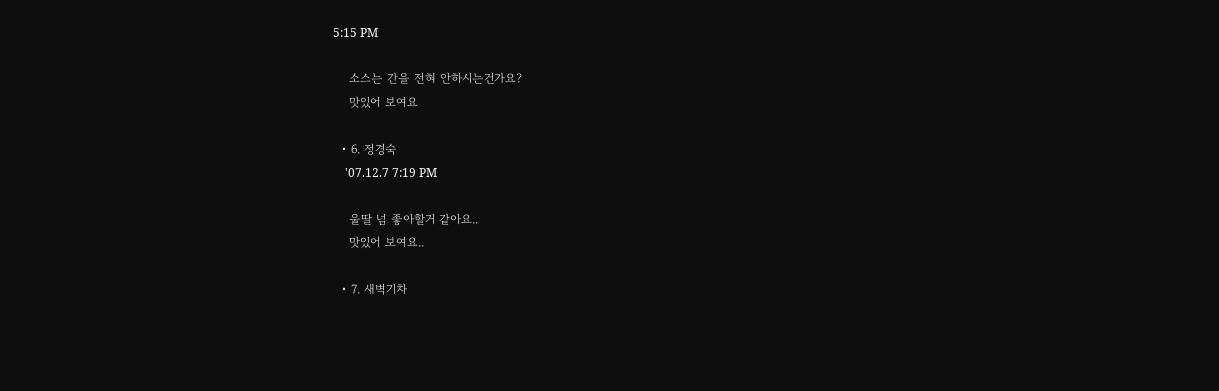5:15 PM

    소스는 간을 전혀 안하시는건가요?
    맛있어 보여요

  • 6. 정경숙
    '07.12.7 7:19 PM

    울딸 넘 좋아할거 같아요..
    맛있어 보여요..

  • 7. 새벽기차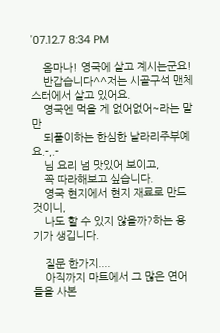'07.12.7 8:34 PM

    옴마나! 영국에 살고 계시는군요!
    반갑습니다^^저는 시골구석 맨체스터에서 살고 있어요.
    영국엔 먹을 게 없어없어~라는 말만
    되풀이하는 한심한 날라리주부예요.-,.-
    님 요리 넘 맛있어 보이고,
    꼭 따라해보고 싶습니다.
    영국 현지에서 현지 재료로 만드 것이니,
    나도 할 수 있지 않을까?하는 용기가 생깁니다.

    질문 한가지....
    아직까지 마트에서 그 많은 연어들을 사본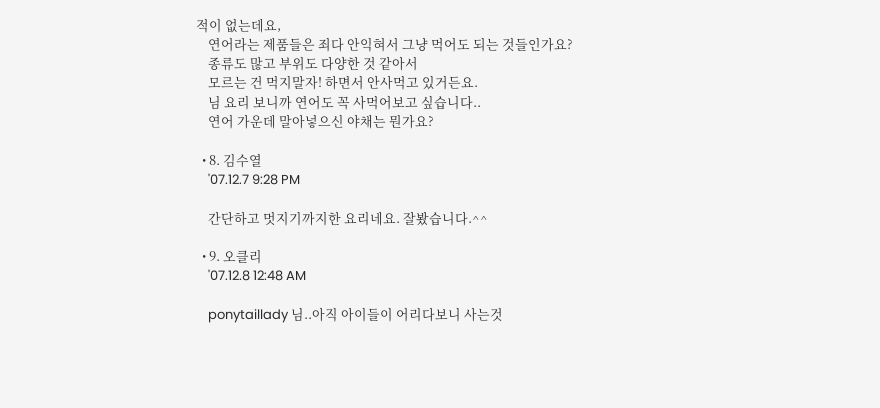적이 없는데요,
    연어라는 제품들은 죄다 안익혀서 그냥 먹어도 되는 것들인가요?
    종류도 많고 부위도 다양한 것 같아서
    모르는 건 먹지말자! 하면서 안사먹고 있거든요.
    님 요리 보니까 연어도 꼭 사먹어보고 싶습니다..
    연어 가운데 말아넣으신 야채는 뭔가요?

  • 8. 김수열
    '07.12.7 9:28 PM

    간단하고 멋지기까지한 요리네요. 잘봤습니다.^^

  • 9. 오클리
    '07.12.8 12:48 AM

    ponytaillady 님..아직 아이들이 어리다보니 사는것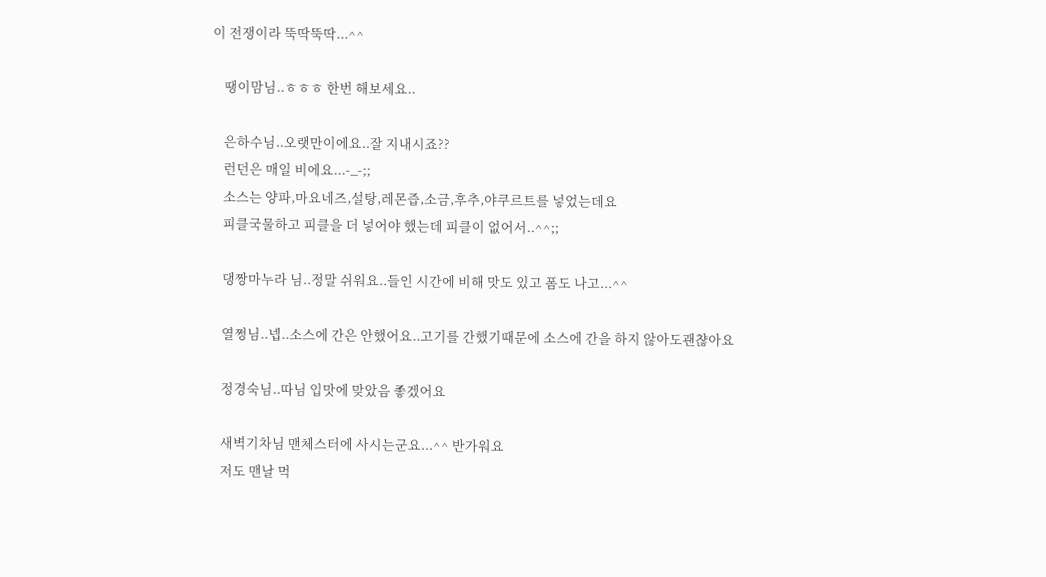이 전쟁이라 뚝딱뚝딱...^^

    땡이맘님..ㅎㅎㅎ 한번 해보세요..

    은하수님..오랫만이에요..잘 지내시죠??
    런던은 매일 비에요...-_-;;
    소스는 양파,마요네즈,설탕,레몬즙,소금,후추,야쿠르트를 넣었는데요
    피클국물하고 피클을 더 넣어야 했는데 피클이 없어서..^^;;

    댕짱마누라 님..정말 쉬워요..들인 시간에 비해 맛도 있고 폼도 나고...^^

    열쩡님..넵..소스에 간은 안했어요..고기를 간했기때문에 소스에 간을 하지 않아도괜챦아요

    정경숙님..따님 입맛에 맞았음 좋겠어요

    새벽기차님 맨체스터에 사시는군요...^^ 반가워요
    저도 맨날 먹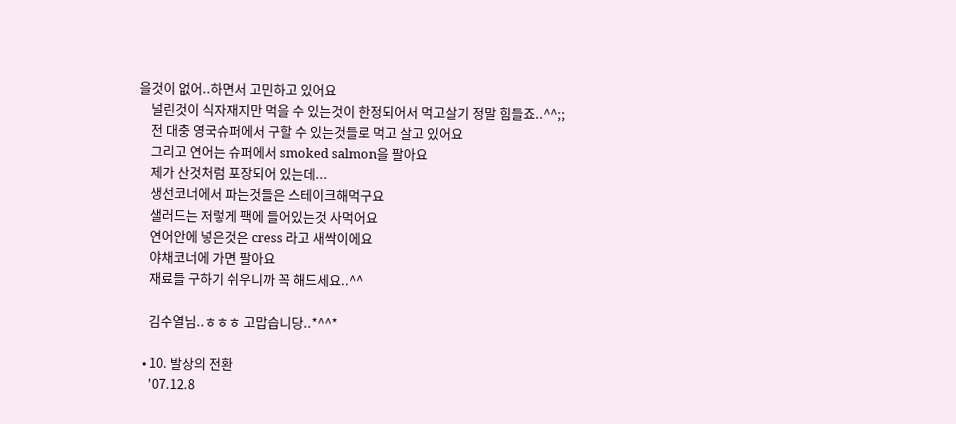을것이 없어..하면서 고민하고 있어요
    널린것이 식자재지만 먹을 수 있는것이 한정되어서 먹고살기 정말 힘들죠..^^;;
    전 대충 영국슈퍼에서 구할 수 있는것들로 먹고 살고 있어요
    그리고 연어는 슈퍼에서 smoked salmon을 팔아요
    제가 산것처럼 포장되어 있는데...
    생선코너에서 파는것들은 스테이크해먹구요
    샐러드는 저렇게 팩에 들어있는것 사먹어요
    연어안에 넣은것은 cress 라고 새싹이에요
    야채코너에 가면 팔아요
    재료들 구하기 쉬우니까 꼭 해드세요..^^

    김수열님..ㅎㅎㅎ 고맙습니당..*^^*

  • 10. 발상의 전환
    '07.12.8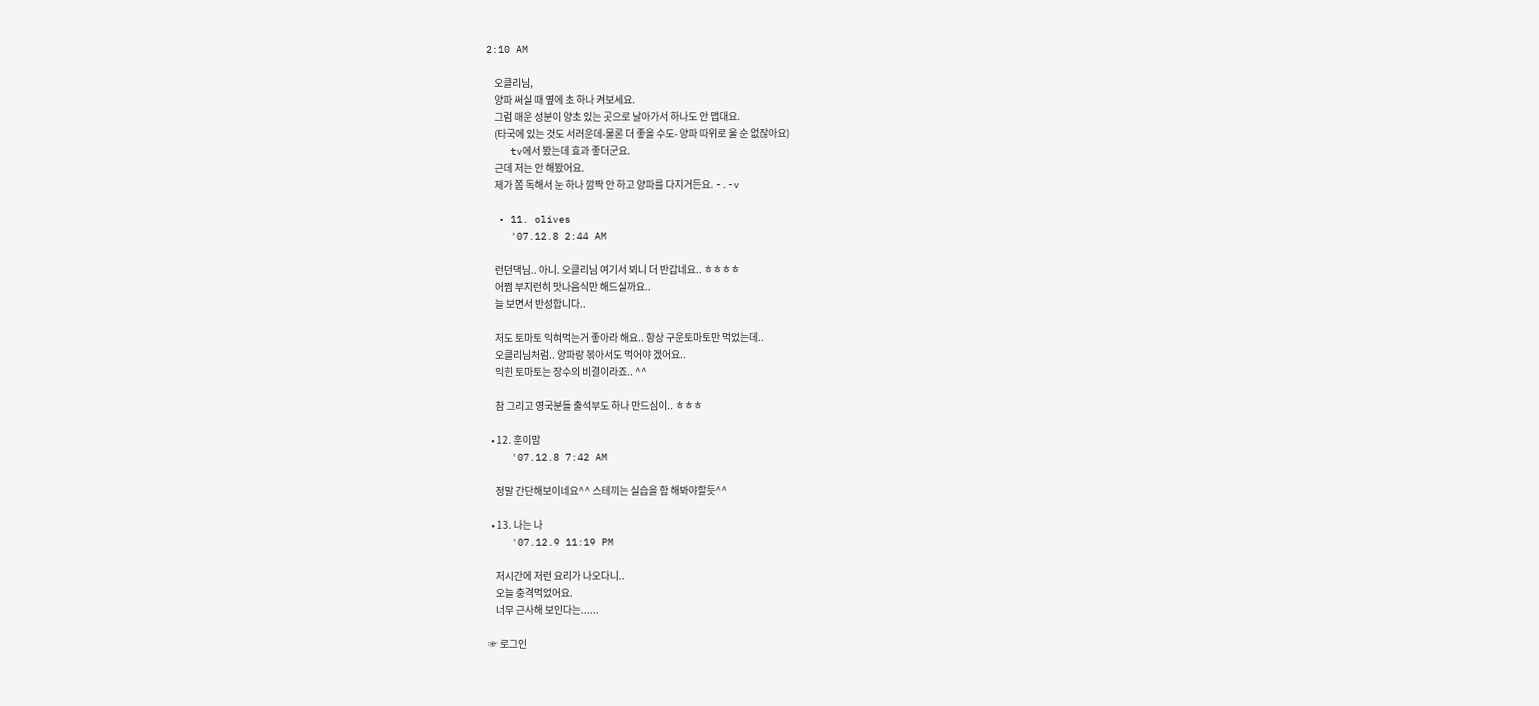2:10 AM

    오클리님,
    양파 써실 때 옆에 초 하나 켜보세요.
    그럼 매운 성분이 양초 있는 곳으로 날아가서 하나도 안 맵대요.
    (타국에 있는 것도 서러운데-물론 더 좋을 수도- 양파 따위로 울 순 없잖아요)
    tv에서 봤는데 효과 좋더군요.
    근데 저는 안 해봤어요.
    제가 쫌 독해서 눈 하나 깜짝 안 하고 양파를 다지거든요. -.-v

  • 11. olives
    '07.12.8 2:44 AM

    런던댁님.. 아니. 오클리님 여기서 뵈니 더 반갑네요.. ㅎㅎㅎㅎ
    어쩜 부지런히 맛나음식만 해드실까요..
    늘 보면서 반성합니다..

    저도 토마토 익혀먹는거 좋아라 해요.. 항상 구운토마토만 먹었는데..
    오클리님처럼.. 양파랑 볶아서도 먹어야 겠어요..
    익힌 토마토는 장수의 비결이라죠.. ^^

    참 그리고 영국분들 출석부도 하나 만드심이.. ㅎㅎㅎ

  • 12. 훈이맘
    '07.12.8 7:42 AM

    정말 간단해보이네요^^ 스테끼는 실습을 함 해봐야할듯^^

  • 13. 나는 나
    '07.12.9 11:19 PM

    저시간에 저런 요리가 나오다니..
    오늘 충격먹었어요.
    너무 근사해 보인다는......

☞ 로그인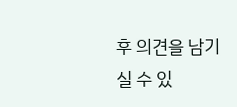후 의견을 남기실 수 있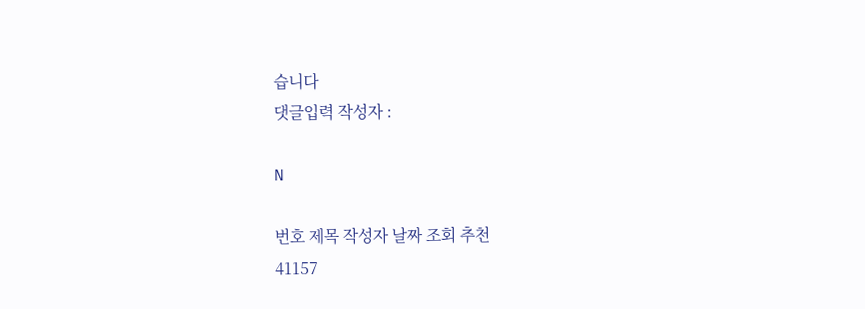습니다
댓글입력 작성자 :

N

번호 제목 작성자 날짜 조회 추천
41157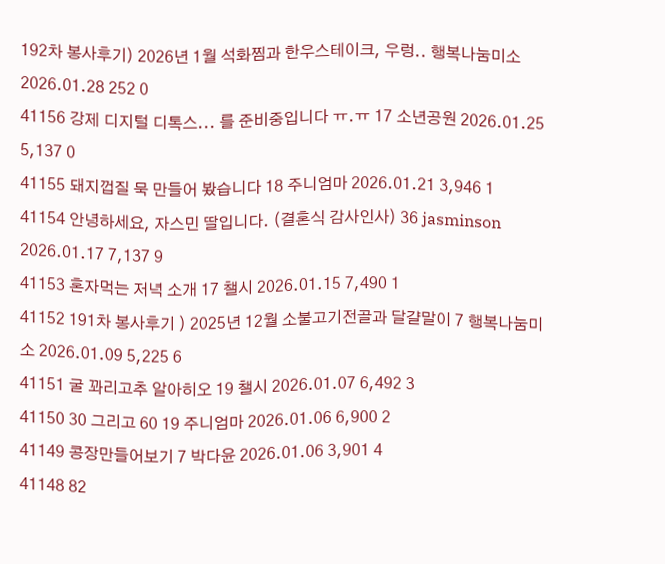192차 봉사후기) 2026년 1월 석화찜과 한우스테이크, 우렁.. 행복나눔미소 2026.01.28 252 0
41156 강제 디지털 디톡스... 를 준비중입니다 ㅠ.ㅠ 17 소년공원 2026.01.25 5,137 0
41155 돼지껍질 묵 만들어 봤습니다 18 주니엄마 2026.01.21 3,946 1
41154 안녕하세요, 자스민 딸입니다. (결혼식 감사인사) 36 jasminson 2026.01.17 7,137 9
41153 혼자먹는 저녁 소개 17 챌시 2026.01.15 7,490 1
41152 191차 봉사후기 ) 2025년 12월 소불고기전골과 달걀말이 7 행복나눔미소 2026.01.09 5,225 6
41151 굴 꽈리고추 알아히오 19 챌시 2026.01.07 6,492 3
41150 30 그리고 60 19 주니엄마 2026.01.06 6,900 2
41149 콩장만들어보기 7 박다윤 2026.01.06 3,901 4
41148 82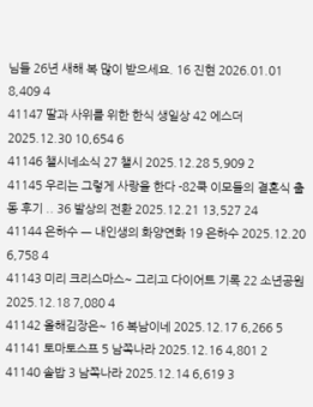님들 26년 새해 복 많이 받으세요. 16 진현 2026.01.01 8,409 4
41147 딸과 사위를 위한 한식 생일상 42 에스더 2025.12.30 10,654 6
41146 챌시네소식 27 챌시 2025.12.28 5,909 2
41145 우리는 그렇게 사랑을 한다 -82쿡 이모들의 결혼식 출동 후기 .. 36 발상의 전환 2025.12.21 13,527 24
41144 은하수 ㅡ 내인생의 화양연화 19 은하수 2025.12.20 6,758 4
41143 미리 크리스마스~ 그리고 다이어트 기록 22 소년공원 2025.12.18 7,080 4
41142 올해김장은~ 16 복남이네 2025.12.17 6,266 5
41141 토마토스프 5 남쪽나라 2025.12.16 4,801 2
41140 솥밥 3 남쪽나라 2025.12.14 6,619 3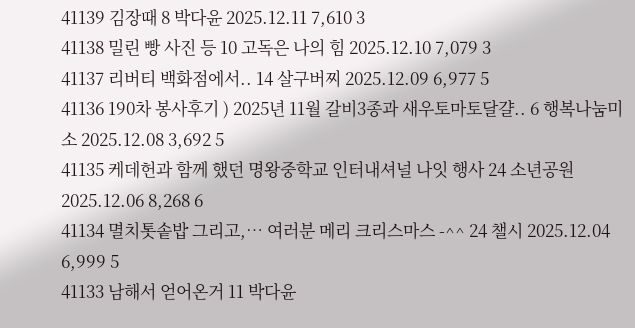41139 김장때 8 박다윤 2025.12.11 7,610 3
41138 밀린 빵 사진 등 10 고독은 나의 힘 2025.12.10 7,079 3
41137 리버티 백화점에서.. 14 살구버찌 2025.12.09 6,977 5
41136 190차 봉사후기 ) 2025년 11월 갈비3종과 새우토마토달걀.. 6 행복나눔미소 2025.12.08 3,692 5
41135 케데헌과 함께 했던 명왕중학교 인터내셔널 나잇 행사 24 소년공원 2025.12.06 8,268 6
41134 멸치톳솥밥 그리고,… 여러분 메리 크리스마스 -^^ 24 챌시 2025.12.04 6,999 5
41133 남해서 얻어온거 11 박다윤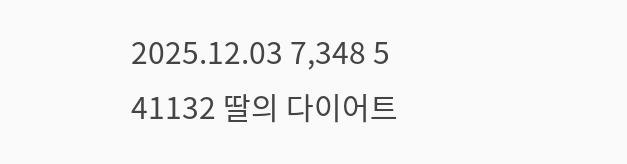2025.12.03 7,348 5
41132 딸의 다이어트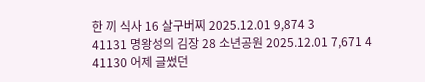한 끼 식사 16 살구버찌 2025.12.01 9,874 3
41131 명왕성의 김장 28 소년공원 2025.12.01 7,671 4
41130 어제 글썼던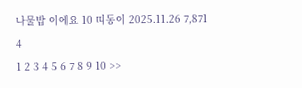나물밥 이에요 10 띠동이 2025.11.26 7,871 4
1 2 3 4 5 6 7 8 9 10 >>